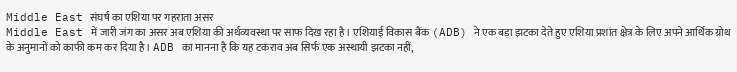Middle East संघर्ष का एशिया पर गहराता असर
Middle East में जारी जंग का असर अब एशिया की अर्थव्यवस्था पर साफ दिख रहा है। एशियाई विकास बैंक (ADB) ने एक बड़ा झटका देते हुए एशिया प्रशांत क्षेत्र के लिए अपने आर्थिक ग्रोथ के अनुमानों को काफी कम कर दिया है। ADB का मानना है कि यह टकराव अब सिर्फ एक अस्थायी झटका नहीं,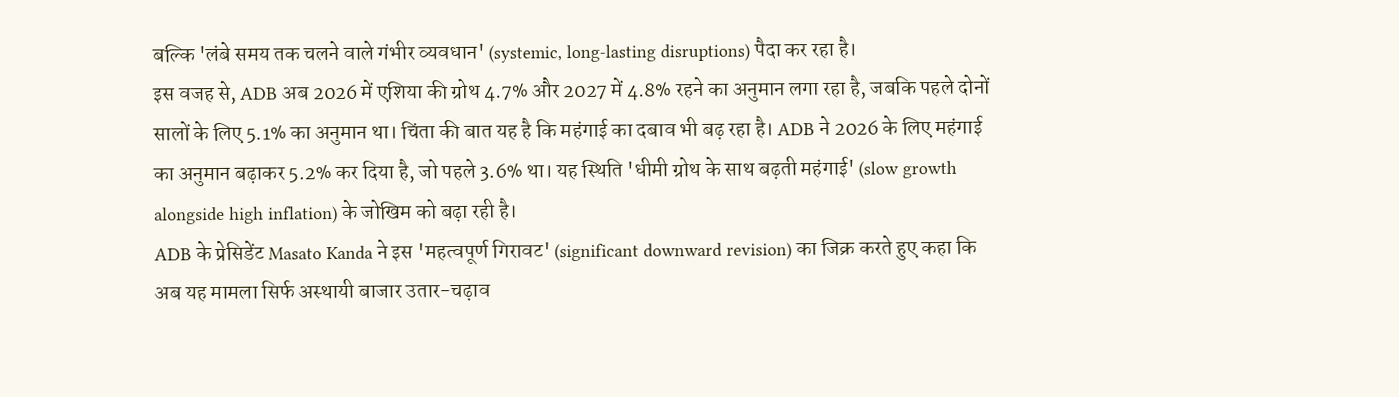बल्कि 'लंबे समय तक चलने वाले गंभीर व्यवधान' (systemic, long-lasting disruptions) पैदा कर रहा है।
इस वजह से, ADB अब 2026 में एशिया की ग्रोथ 4.7% और 2027 में 4.8% रहने का अनुमान लगा रहा है, जबकि पहले दोनों सालों के लिए 5.1% का अनुमान था। चिंता की बात यह है कि महंगाई का दबाव भी बढ़ रहा है। ADB ने 2026 के लिए महंगाई का अनुमान बढ़ाकर 5.2% कर दिया है, जो पहले 3.6% था। यह स्थिति 'धीमी ग्रोथ के साथ बढ़ती महंगाई' (slow growth alongside high inflation) के जोखिम को बढ़ा रही है।
ADB के प्रेसिडेंट Masato Kanda ने इस 'महत्वपूर्ण गिरावट' (significant downward revision) का जिक्र करते हुए कहा कि अब यह मामला सिर्फ अस्थायी बाजार उतार-चढ़ाव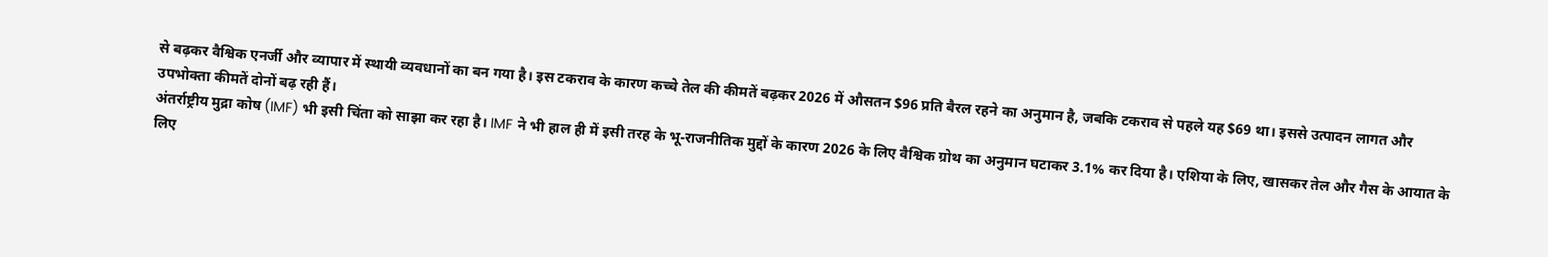से बढ़कर वैश्विक एनर्जी और व्यापार में स्थायी व्यवधानों का बन गया है। इस टकराव के कारण कच्चे तेल की कीमतें बढ़कर 2026 में औसतन $96 प्रति बैरल रहने का अनुमान है, जबकि टकराव से पहले यह $69 था। इससे उत्पादन लागत और उपभोक्ता कीमतें दोनों बढ़ रही हैं।
अंतर्राष्ट्रीय मुद्रा कोष (IMF) भी इसी चिंता को साझा कर रहा है। IMF ने भी हाल ही में इसी तरह के भू-राजनीतिक मुद्दों के कारण 2026 के लिए वैश्विक ग्रोथ का अनुमान घटाकर 3.1% कर दिया है। एशिया के लिए, खासकर तेल और गैस के आयात के लिए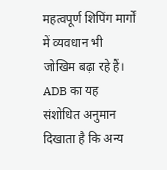महत्वपूर्ण शिपिंग मार्गों में व्यवधान भी जोखिम बढ़ा रहे हैं।
ADB का यह संशोधित अनुमान दिखाता है कि अन्य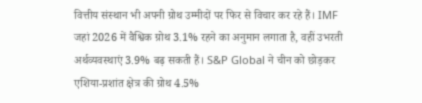वित्तीय संस्थान भी अपनी ग्रोथ उम्मीदों पर फिर से विचार कर रहे हैं। IMF जहां 2026 में वैश्विक ग्रोथ 3.1% रहने का अनुमान लगाता है, वहीं उभरती अर्थव्यवस्थाएं 3.9% बढ़ सकती हैं। S&P Global ने चीन को छोड़कर एशिया-प्रशांत क्षेत्र की ग्रोथ 4.5%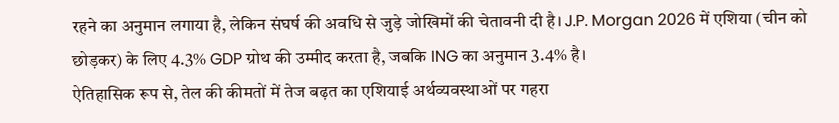रहने का अनुमान लगाया है, लेकिन संघर्ष की अवधि से जुड़े जोखिमों की चेतावनी दी है। J.P. Morgan 2026 में एशिया (चीन को छोड़कर) के लिए 4.3% GDP ग्रोथ की उम्मीद करता है, जबकि ING का अनुमान 3.4% है।
ऐतिहासिक रूप से, तेल की कीमतों में तेज बढ़त का एशियाई अर्थव्यवस्थाओं पर गहरा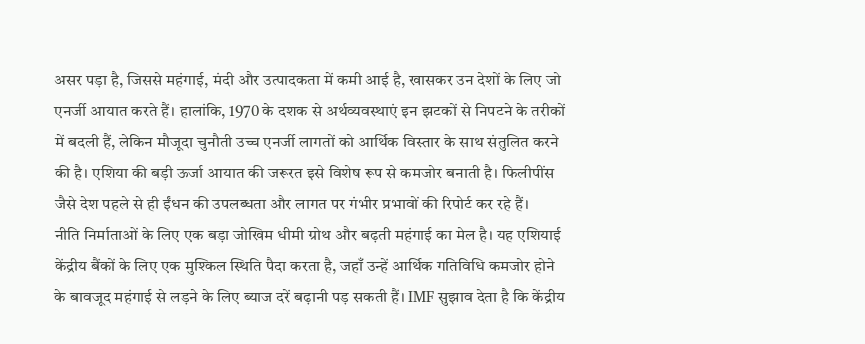असर पड़ा है, जिससे महंगाई, मंदी और उत्पादकता में कमी आई है, खासकर उन देशों के लिए जो एनर्जी आयात करते हैं। हालांकि, 1970 के दशक से अर्थव्यवस्थाएं इन झटकों से निपटने के तरीकों में बदली हैं, लेकिन मौजूदा चुनौती उच्च एनर्जी लागतों को आर्थिक विस्तार के साथ संतुलित करने की है। एशिया की बड़ी ऊर्जा आयात की जरूरत इसे विशेष रूप से कमजोर बनाती है। फिलीपींस जैसे देश पहले से ही ईंधन की उपलब्धता और लागत पर गंभीर प्रभावों की रिपोर्ट कर रहे हैं।
नीति निर्माताओं के लिए एक बड़ा जोखिम धीमी ग्रोथ और बढ़ती महंगाई का मेल है। यह एशियाई केंद्रीय बैंकों के लिए एक मुश्किल स्थिति पैदा करता है, जहाँ उन्हें आर्थिक गतिविधि कमजोर होने के बावजूद महंगाई से लड़ने के लिए ब्याज दरें बढ़ानी पड़ सकती हैं। IMF सुझाव देता है कि केंद्रीय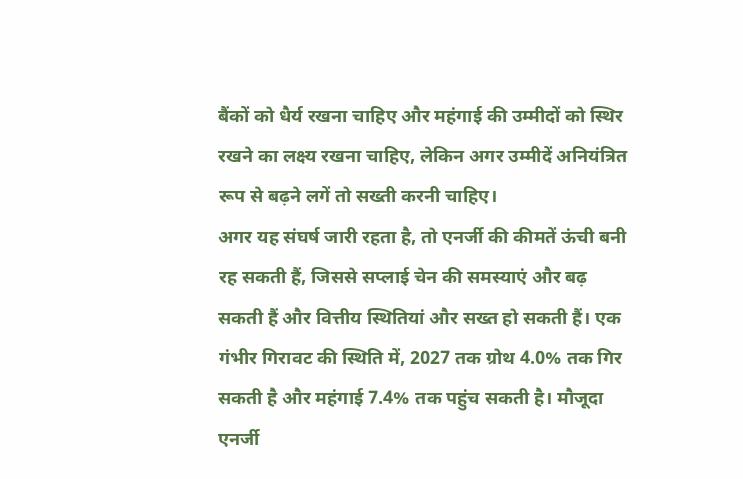बैंकों को धैर्य रखना चाहिए और महंगाई की उम्मीदों को स्थिर रखने का लक्ष्य रखना चाहिए, लेकिन अगर उम्मीदें अनियंत्रित रूप से बढ़ने लगें तो सख्ती करनी चाहिए।
अगर यह संघर्ष जारी रहता है, तो एनर्जी की कीमतें ऊंची बनी रह सकती हैं, जिससे सप्लाई चेन की समस्याएं और बढ़ सकती हैं और वित्तीय स्थितियां और सख्त हो सकती हैं। एक गंभीर गिरावट की स्थिति में, 2027 तक ग्रोथ 4.0% तक गिर सकती है और महंगाई 7.4% तक पहुंच सकती है। मौजूदा एनर्जी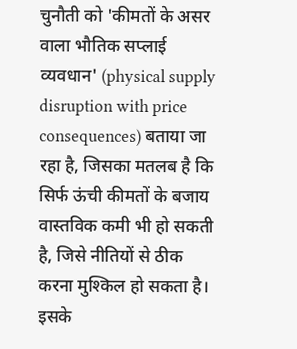चुनौती को 'कीमतों के असर वाला भौतिक सप्लाई व्यवधान' (physical supply disruption with price consequences) बताया जा रहा है, जिसका मतलब है कि सिर्फ ऊंची कीमतों के बजाय वास्तविक कमी भी हो सकती है, जिसे नीतियों से ठीक करना मुश्किल हो सकता है। इसके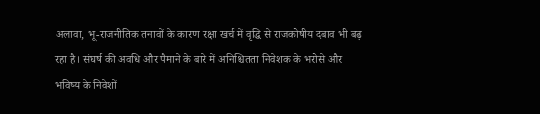अलावा, भू-राजनीतिक तनावों के कारण रक्षा खर्च में वृद्धि से राजकोषीय दबाव भी बढ़ रहा है। संघर्ष की अवधि और पैमाने के बारे में अनिश्चितता निवेशक के भरोसे और भविष्य के निवेशों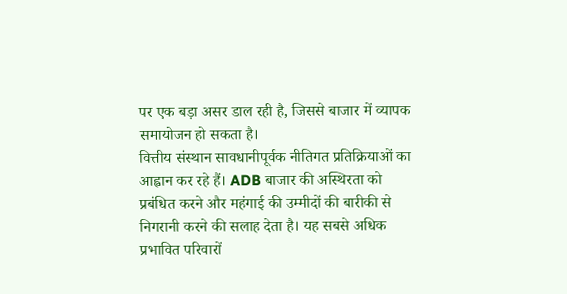पर एक बड़ा असर डाल रही है, जिससे बाजार में व्यापक समायोजन हो सकता है।
वित्तीय संस्थान सावधानीपूर्वक नीतिगत प्रतिक्रियाओं का आह्वान कर रहे हैं। ADB बाजार की अस्थिरता को प्रबंधित करने और महंगाई की उम्मीदों की बारीकी से निगरानी करने की सलाह देता है। यह सबसे अधिक प्रभावित परिवारों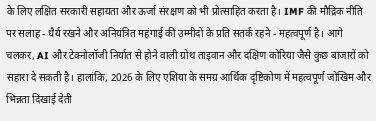के लिए लक्षित सरकारी सहायता और ऊर्जा संरक्षण को भी प्रोत्साहित करता है। IMF की मौद्रिक नीति पर सलाह - धैर्य रखने और अनियंत्रित महंगाई की उम्मीदों के प्रति सतर्क रहने - महत्वपूर्ण है। आगे चलकर, AI और टेक्नोलॉजी निर्यात से होने वाली ग्रोथ ताइवान और दक्षिण कोरिया जैसे कुछ बाजारों को सहारा दे सकती है। हालांकि, 2026 के लिए एशिया के समग्र आर्थिक दृष्टिकोण में महत्वपूर्ण जोखिम और भिन्नता दिखाई देती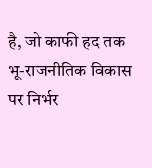है, जो काफी हद तक भू-राजनीतिक विकास पर निर्भर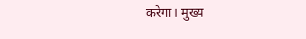करेगा। मुख्य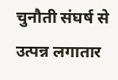चुनौती संघर्ष से उत्पन्न लगातार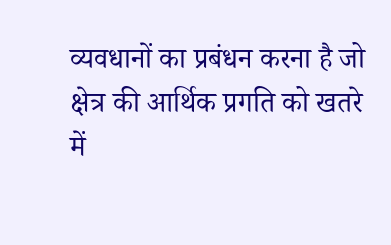व्यवधानों का प्रबंधन करना है जो क्षेत्र की आर्थिक प्रगति को खतरे में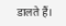डालते हैं।